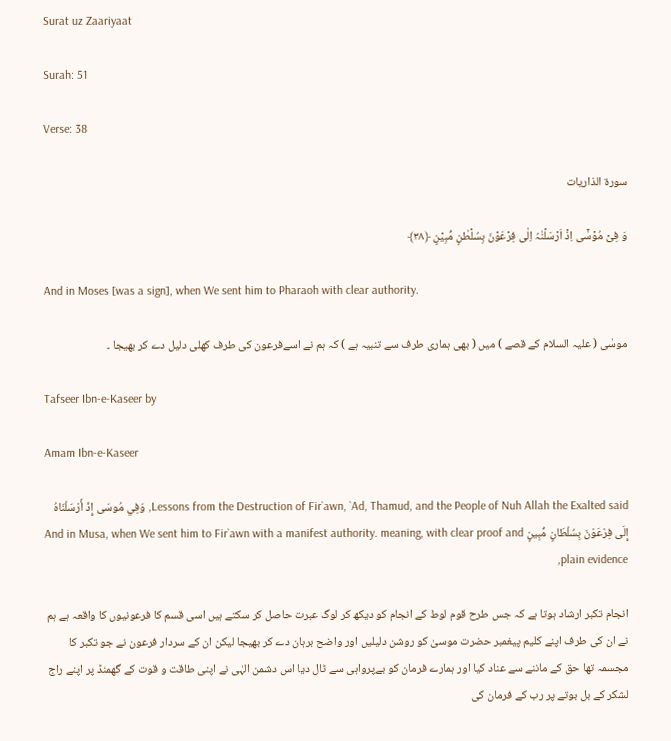Surat uz Zaariyaat

Surah: 51

Verse: 38

سورة الذاريات

وَ فِیۡ مُوۡسٰۤی اِذۡ اَرۡسَلۡنٰہُ اِلٰی فِرۡعَوۡنَ بِسُلۡطٰنٍ مُّبِیۡنٍ ﴿۳۸﴾

And in Moses [was a sign], when We sent him to Pharaoh with clear authority.

موسٰی ( علیہ السلام کے قصے ) میں ( بھی ہماری طرف سے تنبیہ ہے ) کہ ہم نے اسےفرعون کی طرف کھلی دلیل دے کر بھیجا ۔

Tafseer Ibn-e-Kaseer by

Amam Ibn-e-Kaseer

Lessons from the Destruction of Fir`awn, `Ad, Thamud, and the People of Nuh Allah the Exalted said, وَفِي مُوسَى إِذْ أَرْسَلْنَاهُ إِلَى فِرْعَوْنَ بِسُلْطَانٍ مُّبِينٍ And in Musa, when We sent him to Fir`awn with a manifest authority. meaning, with clear proof and plain evidence,

انجام تکبر ارشاد ہوتا ہے کہ جس طرح قوم لوط کے انجام کو دیکھ کر لوگ عبرت حاصل کر سکتے ہیں اسی قسم کا فرعونیوں کا واقعہ ہے ہم نے ان کی طرف اپنے کلیم پیغمبر حضرت موسیٰ کو روشن دلیلیں اور واضح برہان دے کر بھیجا لیکن ان کے سردار فرعون نے جو تکبر کا مجسمہ تھا حق کے ماننے سے عناد کیا اور ہمارے فرمان کو بےپرواہی سے ٹال دیا اس دشمن الہٰی نے اپنی طاقت و قوت کے گھمنڈ پر اپنے راج لشکر کے بل بوتے پر رب کے فرمان کی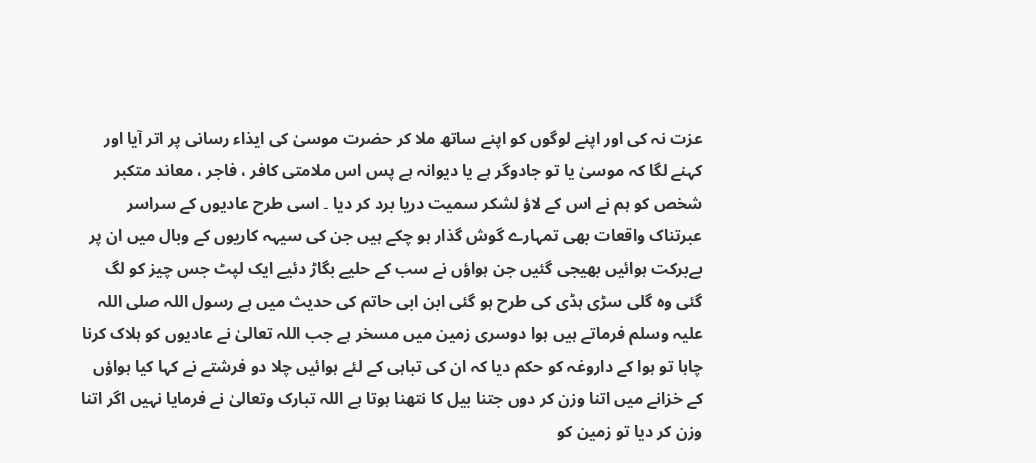عزت نہ کی اور اپنے لوگوں کو اپنے ساتھ ملا کر حضرت موسیٰ کی ایذاء رسانی پر اتر آیا اور کہنے لگا کہ موسیٰ یا تو جادوگر ہے یا دیوانہ ہے پس اس ملامتی کافر ، فاجر ، معاند متکبر شخص کو ہم نے اس کے لاؤ لشکر سمیت دریا برد کر دیا ۔ اسی طرح عادیوں کے سراسر عبرتناک واقعات بھی تمہارے گوش گذار ہو چکے ہیں جن کی سیہہ کاریوں کے وبال میں ان پر بےبرکت ہوائیں بھیجی گئیں جن ہواؤں نے سب کے حلیے بگاڑ دئیے ایک لپٹ جس چیز کو لگ گئی وہ گلی سڑی ہڈی کی طرح ہو گئی ابن ابی حاتم کی حدیث میں ہے رسول اللہ صلی اللہ علیہ وسلم فرماتے ہیں ہوا دوسری زمین میں مسخر ہے جب اللہ تعالیٰ نے عادیوں کو ہلاک کرنا چاہا تو ہوا کے داروغہ کو حکم دیا کہ ان کی تباہی کے لئے ہوائیں چلا دو فرشتے نے کہا کیا ہواؤں کے خزانے میں اتنا وزن کر دوں جتنا بیل کا نتھنا ہوتا ہے اللہ تبارک وتعالیٰ نے فرمایا نہیں اگر اتنا وزن کر دیا تو زمین کو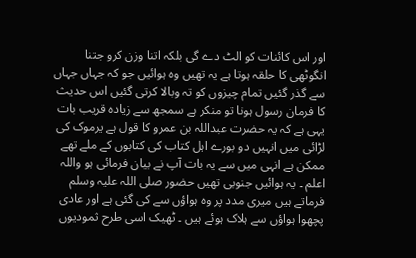اور اس کائنات کو الٹ دے گی بلکہ اتنا وزن کرو جتنا انگوٹھی کا حلقہ ہوتا ہے یہ تھیں وہ ہوائیں جو کہ جہاں جہاں سے گذر گئیں تمام چیزوں کو تہ وبالا کرتی گئیں اس حدیث کا فرمان رسول ہونا تو منکر ہے سمجھ سے زیادہ قریب بات یہی ہے کہ یہ حضرت عبداللہ بن عمرو کا قول ہے یرموک کی لڑائی میں انہیں دو بورے اہل کتاب کی کتابوں کے ملے تھے ممکن ہے انہی میں سے یہ بات آپ نے بیان فرمائی ہو واللہ اعلم ۔ یہ ہوائیں جنوبی تھیں حضور صلی اللہ علیہ وسلم فرماتے ہیں میری مدد پر وہ ہواؤں سے کی گئی ہے اور عادی پچھوا ہواؤں سے ہلاک ہوئے ہیں ۔ ٹھیک اسی طرح ثمودیوں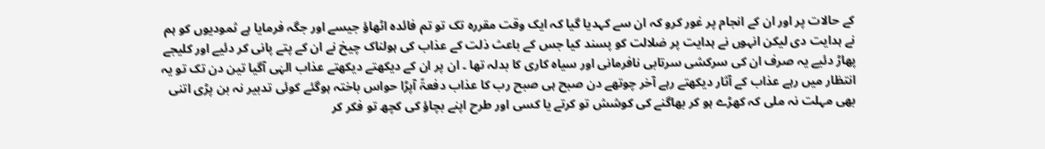کے حالات پر اور ان کے انجام پر غور کرو کہ ان سے کہدیا گیا کہ ایک وقت مقررہ تک تو تم فائدہ اٹھاؤ جیسے اور جگہ فرمایا ہے ثمودیوں کو ہم نے ہدایت دی لیکن انہوں نے ہدایت پر ضلالت کو پسند کیا جس کے باعث ذلت کے عذاب کی ہولناک چیخ نے ان کے پتے پانی کر دئیے اور کلیجے پھاڑ دئیے یہ صرف ان کی سرکشی سرتابی نافرمانی اور سیاہ کاری کا بدلہ تھا ۔ ان پر ان کے دیکھتے دیکھتے عذاب الہٰی آگیا تین دن تک تو یہ انتظار میں رہے عذاب کے آثار دیکھتے رہے آخر چوتھے دن صبح ہی صبح رب کا عذاب دفعۃً آپڑا حواس باختہ ہوگئے کوئی تدبیر نہ بن پڑی اتنی بھی مہلت نہ ملی کہ کھڑے ہو کر بھاگنے کی کوشش تو کرتے یا کسی اور طرح اپنے بچاؤ کی کچھ تو فکر کر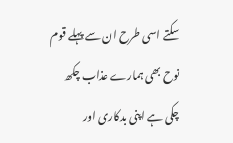سکتے اسی طرح ان سے پہلے قوم نوح بھی ہمارے عذاب چکھ چکی ہے اپنی بدکاری اور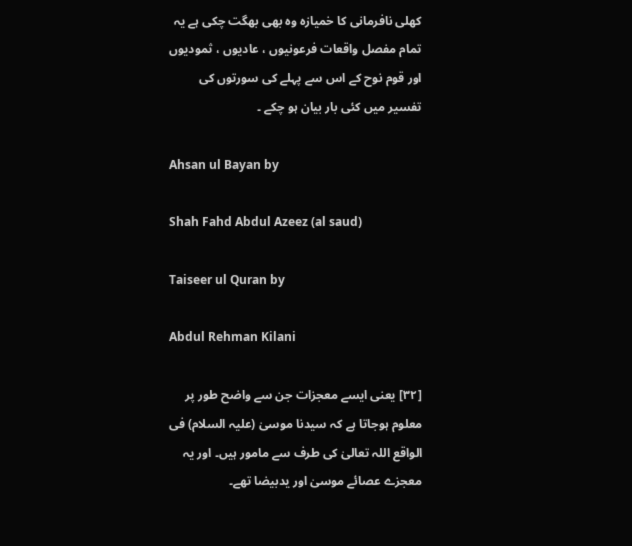کھلی نافرمانی کا خمیازہ وہ بھی بھگت چکی ہے یہ تمام مفصل واقعات فرعونیوں ، عادیوں ، ثمودیوں اور قوم نوح کے اس سے پہلے کی سورتوں کی تفسیر میں کئی بار بیان ہو چکے ۔

Ahsan ul Bayan by

Shah Fahd Abdul Azeez (al saud)

Taiseer ul Quran by

Abdul Rehman Kilani

[٣٢] یعنی ایسے معجزات جن سے واضح طور پر معلوم ہوجاتا ہے کہ سیدنا موسیٰ (علیہ السلام) فی الواقع اللہ تعالیٰ کی طرف سے مامور ہیں۔ اور یہ معجزے عصائے موسیٰ اور یدبیضا تھے۔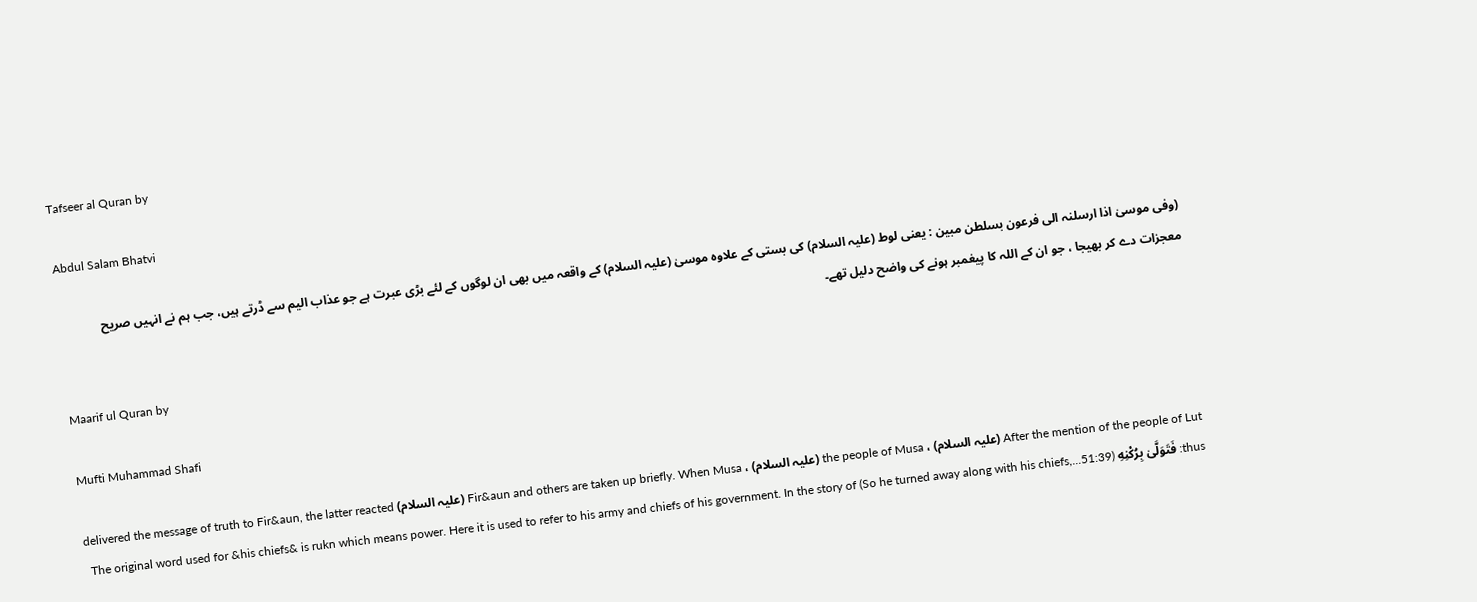Tafseer al Quran by

Abdul Salam Bhatvi

(وفی موسیٰ اذا ارسلنہ الی فرعون بسلطن مبین : یعنی لوط (علیہ السلام) کی بستی کے علاوہ موسیٰ (علیہ السلام) کے واقعہ میں بھی ان لوگوں کے لئے بڑی عبرت ہے جو عذاب الیم سے ڈرتے ہیں، جب ہم نے انہیں صریح معجزات دے کر بھیجا ، جو ان کے اللہ کا پیغمبر ہونے کی واضح دلیل تھے۔

Maarif ul Quran by

Mufti Muhammad Shafi

After the mention of the people of Lut (علیہ السلام) ، the people of Musa (علیہ السلام) ، Fir&aun and others are taken up briefly. When Musa (علیہ السلام) delivered the message of truth to Fir&aun, the latter reacted thus: فَتَوَلَّىٰ بِرُ‌كْنِهِ (So he turned away along with his chiefs,...51:39) The original word used for &his chiefs& is rukn which means power. Here it is used to refer to his army and chiefs of his government. In the story of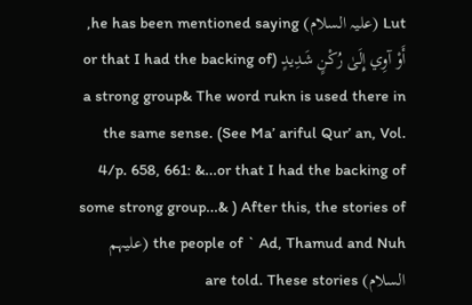Lut (علیہ السلام) he has been mentioned saying, أَوْ آوِي إِلَىٰ رُ‌كْنٍ شَدِيدٍ (or that I had the backing of a strong group& The word rukn is used there in the same sense. (See Ma’ ariful Qur’ an, Vol. 4/p. 658, 661: &...or that I had the backing of some strong group...& ) After this, the stories of the people of ` Ad, Thamud and Nuh (علیہم السلام) are told. These stories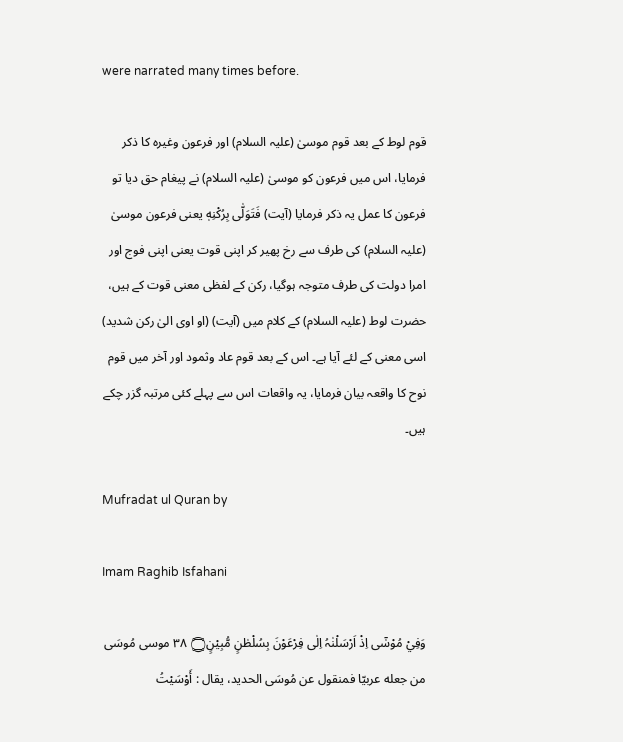were narrated many times before.

قوم لوط کے بعد قوم موسیٰ (علیہ السلام) اور فرعون وغیرہ کا ذکر فرمایا، اس میں فرعون کو موسیٰ (علیہ السلام) نے پیغام حق دیا تو فرعون کا عمل یہ ذکر فرمایا (آیت) فَتَوَلّٰى بِرُكْنِهٖ یعنی فرعون موسیٰ (علیہ السلام) کی طرف سے رخ پھیر کر اپنی قوت یعنی اپنی فوج اور امرا دولت کی طرف متوجہ ہوگیا، رکن کے لفظی معنی قوت کے ہیں، حضرت لوط (علیہ السلام) کے کلام میں (آیت) (او اوی الیٰ رکن شدید) اسی معنی کے لئے آیا ہے۔ اس کے بعد قوم عاد وثمود اور آخر میں قوم نوح کا واقعہ بیان فرمایا، یہ واقعات اس سے پہلے کئی مرتبہ گزر چکے ہیں۔

Mufradat ul Quran by

Imam Raghib Isfahani

وَفِيْ مُوْسٰٓى اِذْ اَرْسَلْنٰہُ اِلٰى فِرْعَوْنَ بِسُلْطٰنٍ مُّبِيْنٍ۝ ٣٨ موسی مُوسَى من جعله عربيّا فمنقول عن مُوسَى الحدید، يقال : أَوْسَيْتُ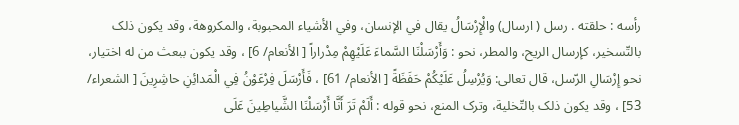رأسه : حلقته . رسل ( ارسال) والْإِرْسَالُ يقال في الإنسان، وفي الأشياء المحبوبة، والمکروهة، وقد يكون ذلک بالتّسخیر، كإرسال الریح، والمطر، نحو : وَأَرْسَلْنَا السَّماءَ عَلَيْهِمْ مِدْراراً [ الأنعام/ 6] ، وقد يكون ببعث من له اختیار، نحو إِرْسَالِ الرّسل، قال تعالی: وَيُرْسِلُ عَلَيْكُمْ حَفَظَةً [ الأنعام/ 61] ، فَأَرْسَلَ فِرْعَوْنُ فِي الْمَدائِنِ حاشِرِينَ [ الشعراء/ 53] ، وقد يكون ذلک بالتّخلية، وترک المنع، نحو قوله : أَلَمْ تَرَ أَنَّا أَرْسَلْنَا الشَّياطِينَ عَلَى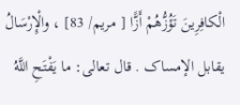الْكافِرِينَ تَؤُزُّهُمْ أَزًّا [ مریم/ 83] ، والْإِرْسَالُ يقابل الإمساک . قال تعالی: ما يَفْتَحِ اللَّهُ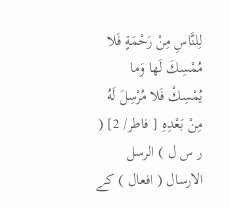لِلنَّاسِ مِنْ رَحْمَةٍ فَلا مُمْسِكَ لَها وَما يُمْسِكْ فَلا مُرْسِلَ لَهُ مِنْ بَعْدِهِ [ فاطر/ 2] ( ر س ل ) الرسل الارسال ( افعال ) کے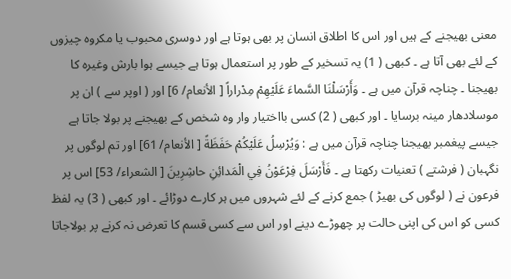معنی بھیجنے کے ہیں اور اس کا اطلاق انسان پر بھی ہوتا ہے اور دوسری محبوب یا مکروہ چیزوں کے لئے بھی آتا ہے ۔ کبھی ( 1) یہ تسخیر کے طور پر استعمال ہوتا ہے جیسے ہوا بارش وغیرہ کا بھیجنا ۔ چناچہ قرآن میں ہے ۔ وَأَرْسَلْنَا السَّماءَ عَلَيْهِمْ مِدْراراً [ الأنعام/ 6] اور ( اوپر سے ) ان پر موسلادھار مینہ برسایا ۔ اور کبھی ( 2) کسی بااختیار وار وہ شخص کے بھیجنے پر بولا جاتا ہے جیسے پیغمبر بھیجنا چناچہ قرآن میں ہے : وَيُرْسِلُ عَلَيْكُمْ حَفَظَةً [ الأنعام/ 61] اور تم لوگوں پر نگہبان ( فرشتے ) تعنیات رکھتا ہے ۔ فَأَرْسَلَ فِرْعَوْنُ فِي الْمَدائِنِ حاشِرِينَ [ الشعراء/ 53] اس پر فرعون نے ( لوگوں کی بھیڑ ) جمع کرنے کے لئے شہروں میں ہر کارے دوڑائے ۔ اور کبھی ( 3) یہ لفظ کسی کو اس کی اپنی حالت پر چھوڑے دینے اور اس سے کسی قسم کا تعرض نہ کرنے پر بولاجاتا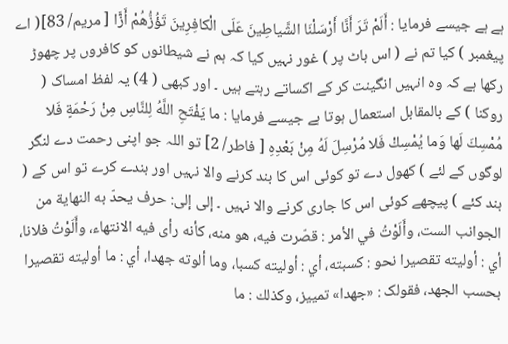ہے ہے جیسے فرمایا : أَلَمْ تَرَ أَنَّا أَرْسَلْنَا الشَّياطِينَ عَلَى الْكافِرِينَ تَؤُزُّهُمْ أَزًّا [ مریم/ 83]( اے پیغمبر ) کیا تم نے ( اس باٹ پر ) غور نہیں کیا کہ ہم نے شیطانوں کو کافروں پر چھوڑ رکھا ہے کہ وہ انہیں انگینت کر کے اکساتے رہتے ہیں ۔ اور کبھی ( 4) یہ لفظ امساک ( روکنا ) کے بالمقابل استعمال ہوتا ہے جیسے فرمایا : ما يَفْتَحِ اللَّهُ لِلنَّاسِ مِنْ رَحْمَةٍ فَلا مُمْسِكَ لَها وَما يُمْسِكْ فَلا مُرْسِلَ لَهُ مِنْ بَعْدِهِ [ فاطر/ 2] تو اللہ جو اپنی رحمت دے لنگر لوگوں کے لئے ) کھول دے تو کوئی اس کا بند کرنے والا نہیں اور بندے کرے تو اس کے ( بند کئے ) پیچھے کوئی اس کا جاری کرنے والا نہیں ۔ إلى إلى: حرف يحدّ به النهاية من الجوانب الست، وأَلَوْتُ في الأمر : قصّرت فيه، هو منه، كأنه رأى فيه الانتهاء، وأَلَوْتُ فلانا، أي : أولیته تقصیرا نحو : کسبته، أي : أولیته کسبا، وما ألوته جهدا، أي : ما أولیته تقصیرا بحسب الجهد، فقولک : «جهدا» تمييز، وکذلك : ما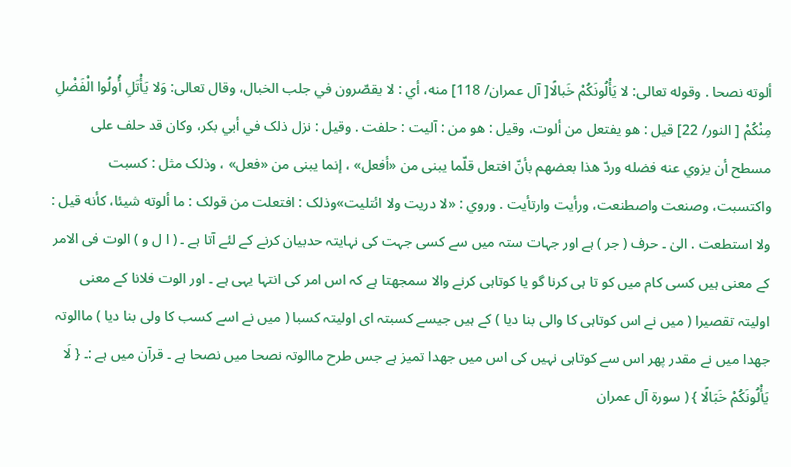ألوته نصحا . وقوله تعالی: لا يَأْلُونَكُمْ خَبالًا[ آل عمران/ 118] منه، أي : لا يقصّرون في جلب الخبال، وقال تعالی: وَلا يَأْتَلِ أُولُوا الْفَضْلِ مِنْكُمْ [ النور/ 22] قيل : هو يفتعل من ألوت، وقیل : هو من : آلیت : حلفت . وقیل : نزل ذلک في أبي بكر، وکان قد حلف علی مسطح أن يزوي عنه فضله وردّ هذا بعضهم بأنّ افتعل قلّما يبنی من «أفعل» ، إنما يبنی من «فعل» ، وذلک مثل : کسبت واکتسبت، وصنعت واصطنعت، ورأيت وارتأيت . وروي : «لا دریت ولا ائتلیت»وذلک : افتعلت من قولک : ما ألوته شيئا، كأنه قيل : ولا استطعت . الیٰ ۔ حرف ( جر ) ہے اور جہات ستہ میں سے کسی جہت کی نہایتہ حدبیان کرنے کے لئے آتا ہے ۔ ( ا ل و ) الوت فی الامر کے معنی ہیں کسی کام میں کو تا ہی کرنا گو یا کوتاہی کرنے والا سمجھتا ہے کہ اس امر کی انتہا یہی ہے ۔ اور الوت فلانا کے معنی اولیتہ تقصیرا ( میں نے اس کوتاہی کا والی بنا دیا ) کے ہیں جیسے کسبتہ ای اولیتہ کسبا ( میں نے اسے کسب کا ولی بنا دیا ) ماالوتہ جھدا میں نے مقدر پھر اس سے کوتاہی نہیں کی اس میں جھدا تمیز ہے جس طرح ماالوتہ نصحا میں نصحا ہے ۔ قرآن میں ہے :۔ { لَا يَأْلُونَكُمْ خَبَالًا } ( سورة آل عمران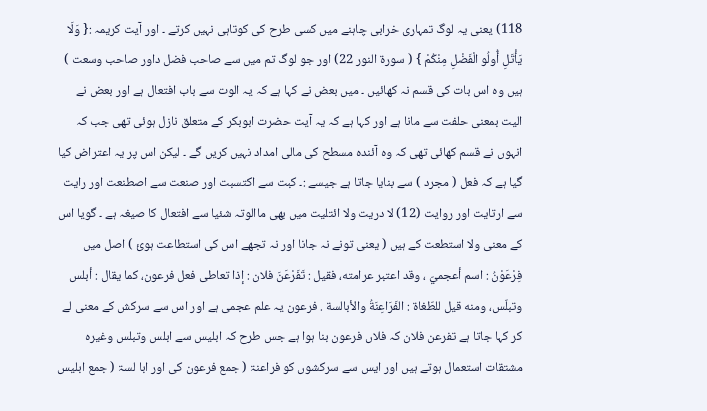118) یعنی یہ لوگ تمہاری خرابی چاہنے میں کسی طرح کی کوتاہی نہیں کرتے ۔ اور آیت کریمہ :{ وَلَا يَأْتَلِ أُولُو الْفَضْلِ مِنْكُمْ } ( سورة النور 22) اور جو لوگ تم میں سے صاحب فضل داور صاحب وسعت ) ہیں وہ اس بات کی قسم نہ کھائیں ۔ میں بعض نے کہا ہے کہ یہ الوت سے باب افتعال ہے اور بعض نے الیت بمعنی حلفت سے مانا ہے اور کہا ہے کہ یہ آیت حضرت ابوبکر کے متعلق نازل ہوئی تھی جب کہ انہوں نے قسم کھائی تھی کہ وہ آئندہ مسطح کی مالی امداد نہیں کریں گے ۔ لیکن اس پر یہ اعتراض کیا گیا ہے کہ فعل ( مجرد ) سے بنایا جاتا ہے جیسے :۔ کبت سے اکتسبت اور صنعت سے اصطنعت اور رایت سے ارتایت اور روایت (12) لا دریت ولا ائتلیت میں بھی ماالوتہ شئیا سے افتعال کا صیغہ ہے ۔ گویا اس کے معنی ولا استطعت کے ہیں ( یعنی تونے نہ جانا اور نہ تجھے اس کی استطاعت ہوئ ) اصل میں فِرْعَوْنُ : اسم أعجميّ ، وقد اعتبر عرامته، فقیل : تَفَرْعَنَ فلان : إذا تعاطی فعل فرعون، كما يقال : أبلس وتبلّس، ومنه قيل للطّغاة : الفَرَاعِنَةُ والأبالسة . فرعون یہ علم عجمی ہے اور اس سے سرکش کے معنی لے کر کہا جاتا ہے تفرعن فلان کہ فلاں فرعون بنا ہوا ہے جس طرح کہ ابلیس سے ابلس وتبلس وغیرہ مشتقات استعمال ہوتے ہیں اور ایس سے سرکشوں کو فراعنۃ ( جمع فرعون کی اور ابا لسۃ ( جمع ابلیس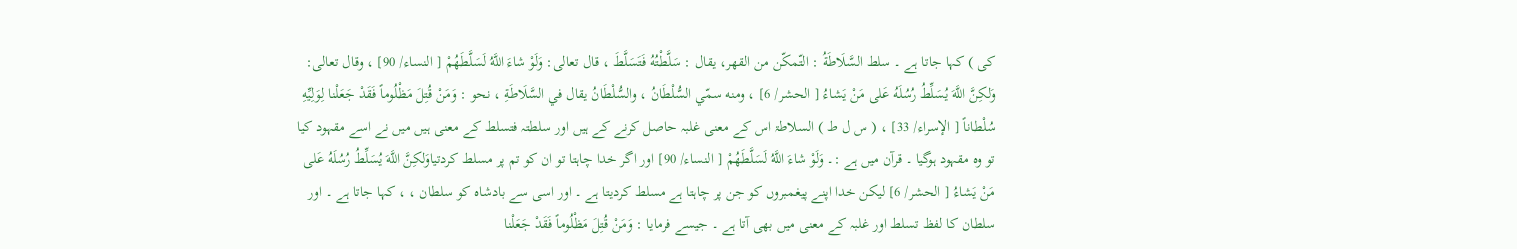کی ) کہا جاتا ہے ۔ سلط السَّلَاطَةُ : التّمكّن من القهر، يقال : سَلَّطْتُهُ فَتَسَلَّطَ ، قال تعالی: وَلَوْ شاءَ اللَّهُ لَسَلَّطَهُمْ [ النساء/ 90] ، وقال تعالی: وَلكِنَّ اللَّهَ يُسَلِّطُ رُسُلَهُ عَلى مَنْ يَشاءُ [ الحشر/ 6] ، ومنه سمّي السُّلْطَانُ ، والسُّلْطَانُ يقال في السَّلَاطَةِ ، نحو : وَمَنْ قُتِلَ مَظْلُوماً فَقَدْ جَعَلْنا لِوَلِيِّهِ سُلْطاناً [ الإسراء/ 33] ، ( س ل ط ) السلاطۃ اس کے معنی غلبہ حاصل کرنے کے ہیں اور سلطتہ فتسلط کے معنی ہیں میں نے اسے مقہود کیا تو وہ مقہود ہوگیا ۔ قرآن میں ہے :۔ وَلَوْ شاءَ اللَّهُ لَسَلَّطَهُمْ [ النساء/ 90] اور اگر خدا چاہتا تو ان کو تم پر مسلط کردتیاوَلكِنَّ اللَّهَ يُسَلِّطُ رُسُلَهُ عَلى مَنْ يَشاءُ [ الحشر/ 6] لیکن خدا اپنے پیغمبروں کو جن پر چاہتا ہے مسلط کردیتا ہے ۔ اور اسی سے بادشاہ کو سلطان ، ، کہا جاتا ہے ۔ اور سلطان کا لفظ تسلط اور غلبہ کے معنی میں بھی آتا ہے ۔ جیسے فرمایا : وَمَنْ قُتِلَ مَظْلُوماً فَقَدْ جَعَلْنا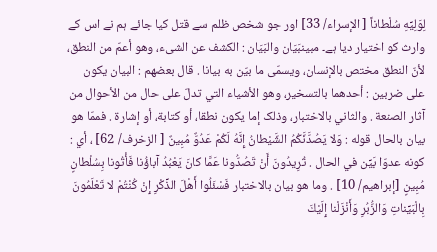لِوَلِيِّهِ سُلْطاناً [ الإسراء/ 33] اور جو شخص ظلم سے قتل کیا جائے ہم نے اس کے وارث کو اختیار دیا ہے۔ مبینبَيَان والبَيَان : الکشف عن الشیء، وهو أعمّ من النطق، لأنّ النطق مختص بالإنسان، ويسمّى ما بيّن به بيانا . قال بعضهم : البیان يكون علی ضربین : أحدهما بالتسخیر، وهو الأشياء التي تدلّ علی حال من الأحوال من آثار الصنعة . والثاني بالاختبار، وذلک إما يكون نطقا، أو کتابة، أو إشارة . فممّا هو بيان بالحال قوله : وَلا يَصُدَّنَّكُمُ الشَّيْطانُ إِنَّهُ لَكُمْ عَدُوٌّ مُبِينٌ [ الزخرف/ 62] ، أي : كونه عدوّا بَيِّن في الحال . تُرِيدُونَ أَنْ تَصُدُّونا عَمَّا كانَ يَعْبُدُ آباؤُنا فَأْتُونا بِسُلْطانٍ مُبِينٍ [إبراهيم/ 10] . وما هو بيان بالاختبار فَسْئَلُوا أَهْلَ الذِّكْرِ إِنْ كُنْتُمْ لا تَعْلَمُونَ بِالْبَيِّناتِ وَالزُّبُرِ وَأَنْزَلْنا إِلَيْكَ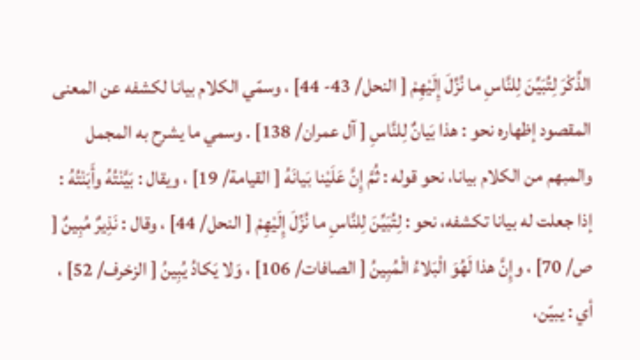الذِّكْرَ لِتُبَيِّنَ لِلنَّاسِ ما نُزِّلَ إِلَيْهِمْ [ النحل/ 43- 44] ، وسمّي الکلام بيانا لکشفه عن المعنی المقصود إظهاره نحو : هذا بَيانٌ لِلنَّاسِ [ آل عمران/ 138] . وسمي ما يشرح به المجمل والمبهم من الکلام بيانا، نحو قوله : ثُمَّ إِنَّ عَلَيْنا بَيانَهُ [ القیامة/ 19] ، ويقال : بَيَّنْتُهُ وأَبَنْتُهُ : إذا جعلت له بيانا تکشفه، نحو : لِتُبَيِّنَ لِلنَّاسِ ما نُزِّلَ إِلَيْهِمْ [ النحل/ 44] ، وقال : نَذِيرٌ مُبِينٌ [ ص/ 70] ، وإِنَّ هذا لَهُوَ الْبَلاءُ الْمُبِينُ [ الصافات/ 106] ، وَلا يَكادُ يُبِينُ [ الزخرف/ 52] ، أي : يبيّن،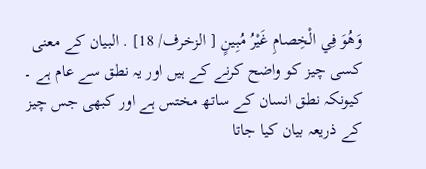وَهُوَ فِي الْخِصامِ غَيْرُ مُبِينٍ [ الزخرف/ 18] . البیان کے معنی کسی چیز کو واضح کرنے کے ہیں اور یہ نطق سے عام ہے ۔ کیونکہ نطق انسان کے ساتھ مختس ہے اور کبھی جس چیز کے ذریعہ بیان کیا جاتا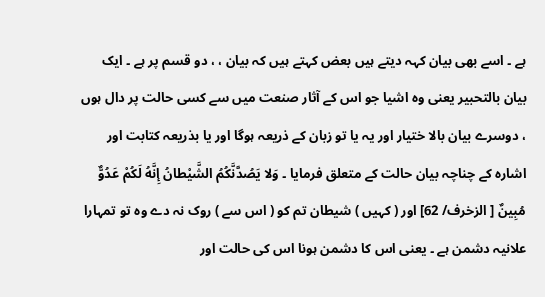ہے ۔ اسے بھی بیان کہہ دیتے ہیں بعض کہتے ہیں کہ بیان ، ، دو قسم پر ہے ۔ ایک بیان بالتحبیر یعنی وہ اشیا جو اس کے آثار صنعت میں سے کسی حالت پر دال ہوں ، دوسرے بیان بالا ختیار اور یہ یا تو زبان کے ذریعہ ہوگا اور یا بذریعہ کتابت اور اشارہ کے چناچہ بیان حالت کے متعلق فرمایا ۔ وَلا يَصُدَّنَّكُمُ الشَّيْطانُ إِنَّهُ لَكُمْ عَدُوٌّ مُبِينٌ [ الزخرف/ 62] اور ( کہیں ) شیطان تم کو ( اس سے ) روک نہ دے وہ تو تمہارا علانیہ دشمن ہے ۔ یعنی اس کا دشمن ہونا اس کی حالت اور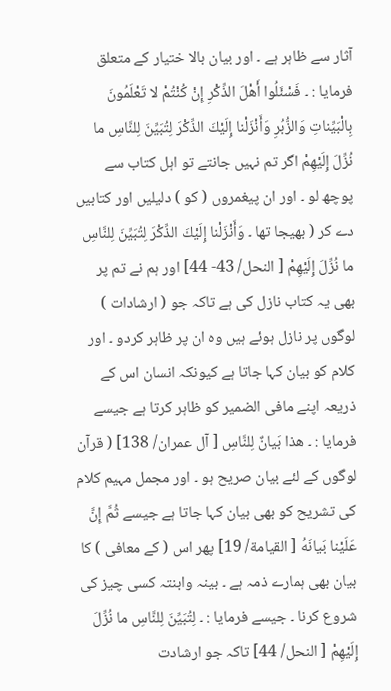آثار سے ظاہر ہے ۔ اور بیان بالا ختیار کے متعلق فرمایا : ۔ فَسْئَلُوا أَهْلَ الذِّكْرِ إِنْ كُنْتُمْ لا تَعْلَمُونَ بِالْبَيِّناتِ وَالزُّبُرِ وَأَنْزَلْنا إِلَيْكَ الذِّكْرَ لِتُبَيِّنَ لِلنَّاسِ ما نُزِّلَ إِلَيْهِمْ اگر تم نہیں جانتے تو اہل کتاب سے پوچھ لو ۔ اور ان پیغمروں ( کو ) دلیلیں اور کتابیں دے کر ( بھیجا تھا ۔ وَأَنْزَلْنا إِلَيْكَ الذِّكْرَ لِتُبَيِّنَ لِلنَّاسِ ما نُزِّلَ إِلَيْهِمْ [ النحل/ 43- 44] اور ہم نے تم پر بھی یہ کتاب نازل کی ہے تاکہ جو ( ارشادات ) لوگوں پر نازل ہوئے ہیں وہ ان پر ظاہر کردو ۔ اور کلام کو بیان کہا جاتا ہے کیونکہ انسان اس کے ذریعہ اپنے مافی الضمیر کو ظاہر کرتا ہے جیسے فرمایا : ۔ هذا بَيانٌ لِلنَّاسِ [ آل عمران/ 138] ( قرآن لوگوں کے لئے بیان صریح ہو ۔ اور مجمل مہیم کلام کی تشریح کو بھی بیان کہا جاتا ہے جیسے ثُمَّ إِنَّ عَلَيْنا بَيانَهُ [ القیامة/ 19] پھر اس ( کے معافی ) کا بیان بھی ہمارے ذمہ ہے ۔ بینہ وابنتہ کسی چیز کی شروع کرنا ۔ جیسے فرمایا : ۔ لِتُبَيِّنَ لِلنَّاسِ ما نُزِّلَ إِلَيْهِمْ [ النحل/ 44] تاکہ جو ارشادت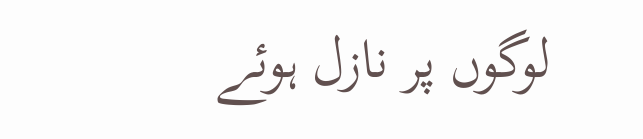لوگوں پر نازل ہوئے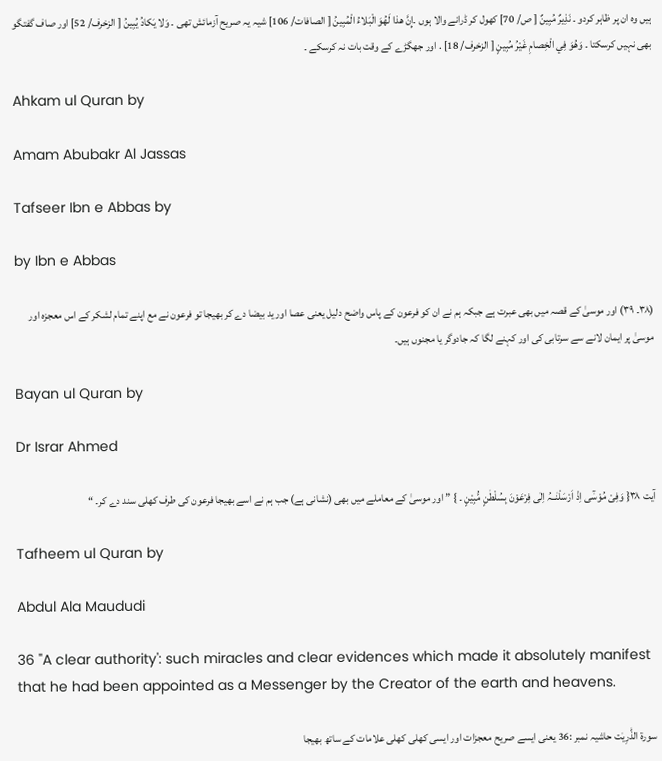ہیں وہ ان پر ظاہر کردو ۔ نَذِيرٌ مُبِينٌ [ ص/ 70] کھول کر ڈرانے والا ہوں ۔إِنَّ هذا لَهُوَ الْبَلاءُ الْمُبِينُ [ الصافات/ 106] شیہ یہ صریح آزمائش تھی ۔ وَلا يَكادُ يُبِينُ [ الزخرف/ 52] اور صاف گفتگو بھی نہیں کرسکتا ۔ وَهُوَ فِي الْخِصامِ غَيْرُ مُبِينٍ [ الزخرف/ 18] . اور جهگڑے کے وقت بات نہ کرسکے ۔

Ahkam ul Quran by

Amam Abubakr Al Jassas

Tafseer Ibn e Abbas by

by Ibn e Abbas

(٣٨۔ ٣٩) اور موسیٰ کے قصہ میں بھی عبرت ہے جبکہ ہم نے ان کو فرعون کے پاس واضح دلیل یعنی عصا اور ید بیضا دے کر بھیجا تو فرعون نے مع اپنے تمام لشکر کے اس معجزہ اور موسیٰ پر ایمان لانے سے سرتابی کی اور کہنے لگا کہ جادوگر یا مجنوں ہیں۔

Bayan ul Quran by

Dr Israr Ahmed

آیت ٣٨{ وَفِیْ مُوْسٰٓی اِذْ اَرْسَلْنٰــہُ اِلٰی فِرْعَوْنَ بِسُلْطٰنٍ مُّبِیْنٍ ۔ } ” اور موسیٰ کے معاملے میں بھی (نشانی ہے) جب ہم نے اسے بھیجا فرعون کی طرف کھلی سند دے کر۔ “

Tafheem ul Quran by

Abdul Ala Maududi

36 "A clear authority': such miracles and clear evidences which made it absolutely manifest that he had been appointed as a Messenger by the Creator of the earth and heavens.

سورة الذّٰرِیٰت حاشیہ نمبر :36 یعنی ایسے صریح معجزات اور ایسی کھلی کھلی علامات کے ساتھ بھیجا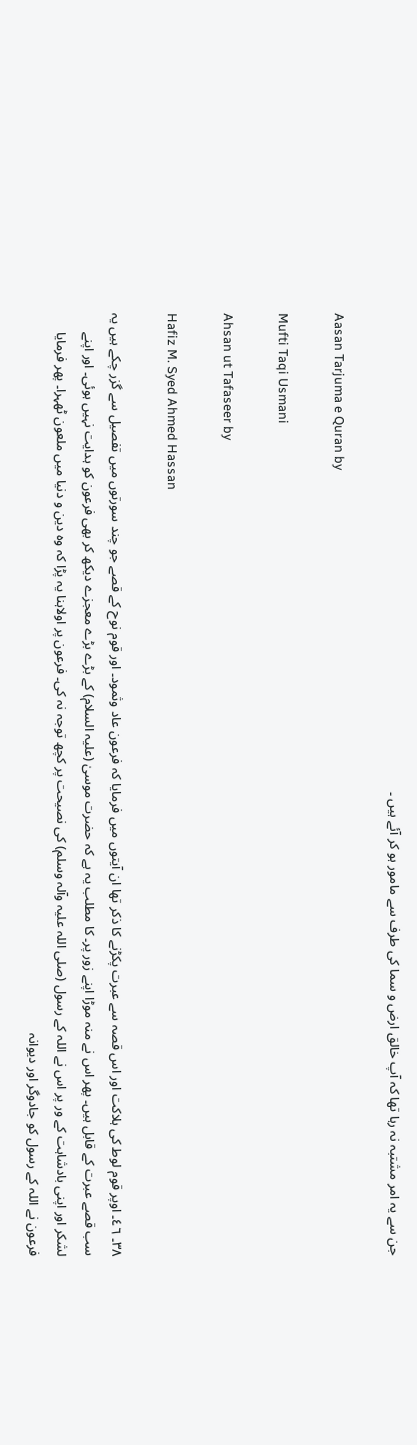جن سے یہ امر مشتبہ نہ رہا تھا کہ آپ خالق ارض و سما کی طرف سے مامور ہو کر آئے ہیں ۔

Aasan Tarjuma e Quran by

Mufti Taqi Usmani

Ahsan ut Tafaseer by

Hafiz M. Syed Ahmed Hassan

٣٨۔ ٤٦۔ اوپر قوم لوط کی ہلاکت اور اس قصہ سے عبرت پکڑنے کا ذکر تھا ان آیتوں میں فرمایا کہ فرعون عاد وثمود۔ اور قوم نوح کے قصے جو چند سورتوں میں تفصیل سے گزر چکے ہیں یہ سب قصے عبرت کے قابل ہیں۔ پھر اس نے منہ موڑا اپنے زور پر۔ کا مطلب یہ ہے کہ حضرت موسیٰ (علیہ السلام) کے بڑے بڑے معجزے دیکھ کر بھی فرعون کو ہدایت نہیں ہوئی۔ اور اپنے لشکر اور اپنی بادشاہت کے ور پر اس نے اللہ کے رسول (صلی اللہ علیہ وآلہ وسلم) کی نصیحت پر کچھ توجہ نہ کی۔ فرعون پر اولاہنا یہ پڑا کہ وہ دین و دنیا میں ملعون ٹھہرا۔ پھر فرمایا فرعون نے اللہ کے رسول کو جادوگر اور دیوانہ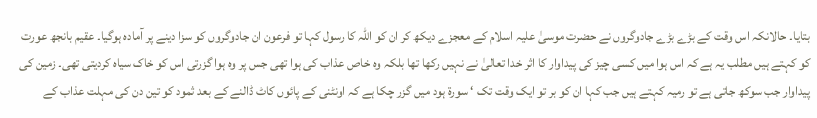بتایا۔ حالانکہ اس وقت کے بڑے بڑے جادوگروں نے حضرت موسیٰ علیہ اسلام کے معجزے دیکھ کر ان کو اللہ کا رسول کہا تو فرعون ان جادوگروں کو سزا دینے پر آمادہ ہوگیا۔ عقیم بانجھ عورت کو کہتے ہیں مطلب یہ ہے کہ اس ہوا میں کسی چیز کی پیداوار کا اثر خدا تعالیٰ نے نہیں رکھا تھا بلکہ وہ خاص عذاب کی ہوا تھی جس پر وہ ہوا گزرتی اس کو خاک سیاہ کردیتی تھی۔ زمین کی پیداوار جب سوکھ جاتی ہے تو رمیہ کہتے ہیں جب کہا ان کو بر تو ایک وقت تک ‘ سورة ہود میں گزر چکا ہے کہ اونٹنی کے پائوں کاٹ ڈالنے کے بعد ثمود کو تین دن کی مہلت عذاب کے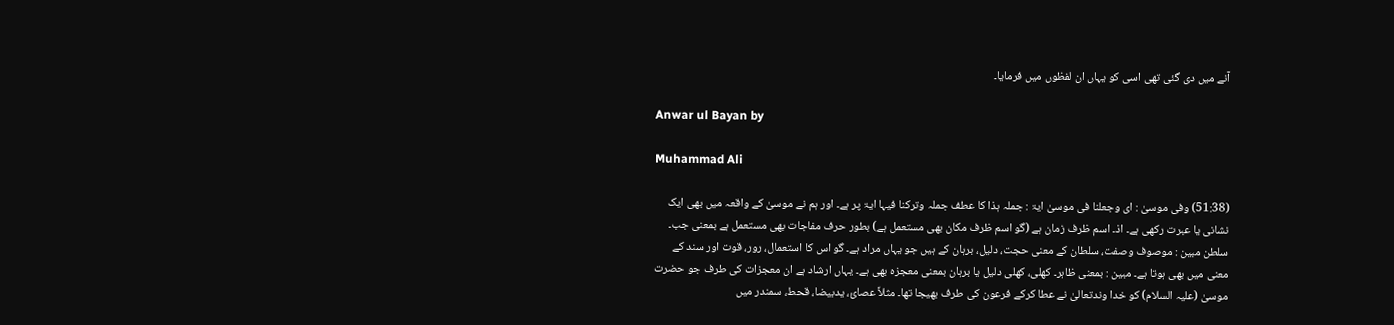آنے میں دی گئی تھی اسی کو یہاں ان لفظوں میں فرمایا۔

Anwar ul Bayan by

Muhammad Ali

(51:38) وفی موسیٰ : ای وجعلنا فی موسیٰ ایۃ : جملہ ہذا کا عطف جملہ وترکنا فیہا ایۃ پر ہے۔ اور ہم نے موسیٰ کے واقعہ میں بھی ایک نشانی یا عبرت رکھی ہے۔ اذ۔ اسم ظرف زمان ہے (گو اسم ظرف مکان بھی مستعمل ہے) بطور حرف مفاجات بھی مستعمل ہے بمعنی جب۔ سلطن مبین : موصوف وصفت، سلطان کے معنی حجت، دلیل، برہان کے ہیں جو یہاں مراد ہے۔ گو اس کا استعمال، رور، قوت اور سند کے معنی میں بھی ہوتا ہے۔ مبین : بمعنی ظاہر۔ کھلی، کھلی دلیل یا برہان بمعنی معجزہ بھی ہے۔ یہاں ارشاد ہے ان معجزات کی طرف جو حضرت موسیٰ (علیہ السلام) کو خدا وندتعالیٰ نے عطا کرکے فرعون کی طرف بھیجا تھا۔ مثلاً عصائ، یدبیضا، قحط، سمندر میں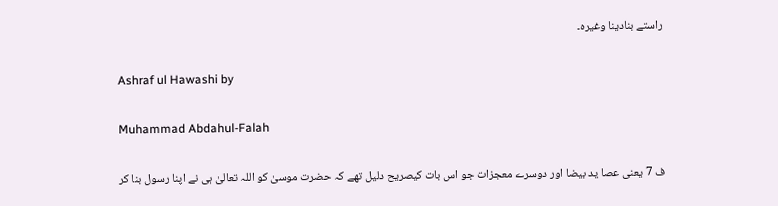راستے بنادینا وغیرہ۔

Ashraf ul Hawashi by

Muhammad Abdahul-Falah

ف 7 یعنی عصا ید بیضا اور دوسرے معجزات جو اس بات کیصریح دلیل تھے کہ حضرت موسیٰ کو اللہ تعالیٰ ہی نے اپنا رسول بنا کر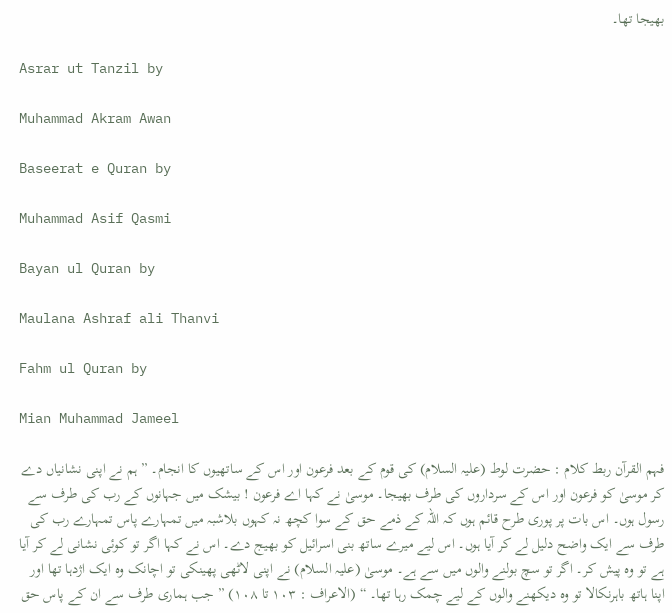بھیجا تھا۔

Asrar ut Tanzil by

Muhammad Akram Awan

Baseerat e Quran by

Muhammad Asif Qasmi

Bayan ul Quran by

Maulana Ashraf ali Thanvi

Fahm ul Quran by

Mian Muhammad Jameel

فہم القرآن ربط کلام : حضرت لوط (علیہ السلام) کی قوم کے بعد فرعون اور اس کے ساتھیوں کا انجام۔ ” ہم نے اپنی نشانیاں دے کر موسیٰ کو فرعون اور اس کے سرداروں کی طرف بھیجا۔ موسیٰ نے کہا اے فرعون ! بیشک میں جہانوں کے رب کی طرف سے رسول ہوں۔ اس بات پر پوری طرح قائم ہوں کہ اللہ کے ذمے حق کے سوا کچھ نہ کہوں بلاشبہ میں تمہارے پاس تمہارے رب کی طرف سے ایک واضح دلیل لے کر آیا ہوں۔ اس لیے میرے ساتھ بنی اسرائیل کو بھیج دے۔ اس نے کہا اگر تو کوئی نشانی لے کر آیا ہے تو وہ پیش کر۔ اگر تو سچ بولنے والوں میں سے ہے۔ موسیٰ (علیہ السلام) نے اپنی لاٹھی پھینکی تو اچانک وہ ایک اژدہا تھا اور اپنا ہاتھ باہرنکالا تو وہ دیکھنے والوں کے لیے چمک رہا تھا۔ “ (الاعراف : ١٠٣ تا ١٠٨) ” جب ہماری طرف سے ان کے پاس حق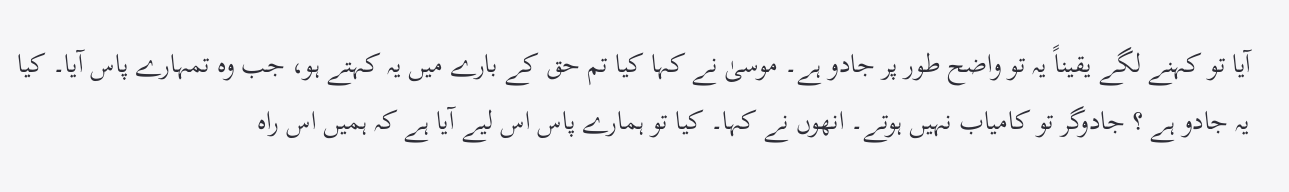آیا تو کہنے لگے یقیناً یہ تو واضح طور پر جادو ہے۔ موسیٰ نے کہا کیا تم حق کے بارے میں یہ کہتے ہو، جب وہ تمہارے پاس آیا۔ کیا یہ جادو ہے ؟ جادوگر تو کامیاب نہیں ہوتے۔ انھوں نے کہا۔ کیا تو ہمارے پاس اس لیے آیا ہے کہ ہمیں اس راہ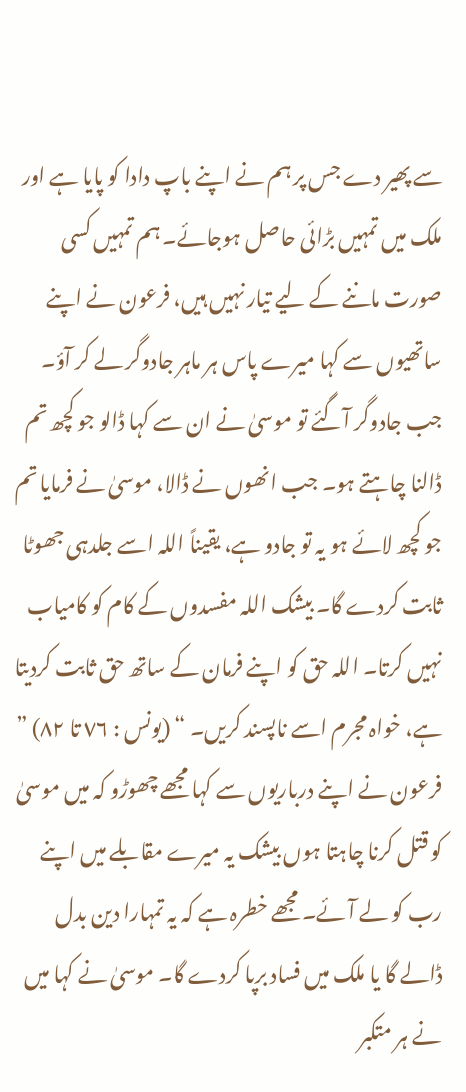سے پھیر دے جس پر ہم نے اپنے باپ دادا کو پایا ہے اور ملک میں تمہیں بڑائی حاصل ہوجائے۔ ہم تمہیں کسی صورت ماننے کے لیے تیار نہیں ہیں، فرعون نے اپنے ساتھیوں سے کہا میرے پاس ہر ماہر جادوگر لے کر آؤ۔ جب جادوگر آگئے تو موسیٰ نے ان سے کہا ڈالو جو کچھ تم ڈالنا چاہتے ہو۔ جب انھوں نے ڈالا، موسیٰ نے فرمایا تم جو کچھ لائے ہو یہ تو جادو ہے، یقیناً اللہ اسے جلدہی جھوٹا ثابت کردے گا۔ بیشک اللہ مفسدوں کے کام کو کامیاب نہیں کرتا۔ اللہ حق کو اپنے فرمان کے ساتھ حق ثابت کردیتا ہے، خواہ مجرم اسے ناپسند کریں۔ “ (یونس : ٧٦ تا ٨٢) ” فرعون نے اپنے درباریوں سے کہا مجھے چھوڑو کہ میں موسیٰ کو قتل کرنا چاہتا ہوں بیشک یہ میرے مقابلے میں اپنے رب کو لے آئے۔ مجھے خطرہ ہے کہ یہ تمہارا دین بدل ڈالے گا یا ملک میں فساد برپا کردے گا۔ موسیٰ نے کہا میں نے ہر متکبر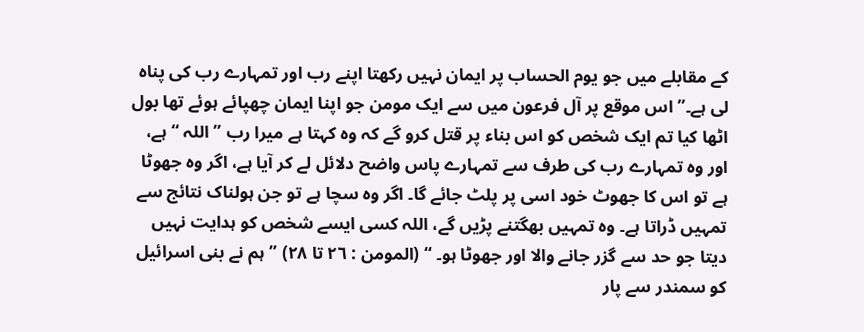کے مقابلے میں جو یوم الحساب پر ایمان نہیں رکھتا اپنے رب اور تمہارے رب کی پناہ لی ہے۔” اس موقع پر آل فرعون میں سے ایک مومن جو اپنا ایمان چھپائے ہوئے تھا بول اٹھا کیا تم ایک شخص کو اس بناء پر قتل کرو گے کہ وہ کہتا ہے میرا رب ” اللہ “ ہے، اور وہ تمہارے رب کی طرف سے تمہارے پاس واضح دلائل لے کر آیا ہے، اگر وہ جھوٹا ہے تو اس کا جھوٹ خود اسی پر پلٹ جائے گا۔ اگر وہ سچا ہے تو جن ہولناک نتائج سے تمہیں ڈراتا ہے۔ وہ تمہیں بھگتنے پڑیں گے، اللہ کسی ایسے شخص کو ہدایت نہیں دیتا جو حد سے گزر جانے والا اور جھوٹا ہو۔ “ (المومن : ٢٦ تا ٢٨) ” ہم نے بنی اسرائیل کو سمندر سے پار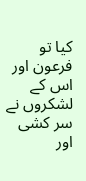کیا تو فرعون اور اس کے لشکروں نے سر کشی اور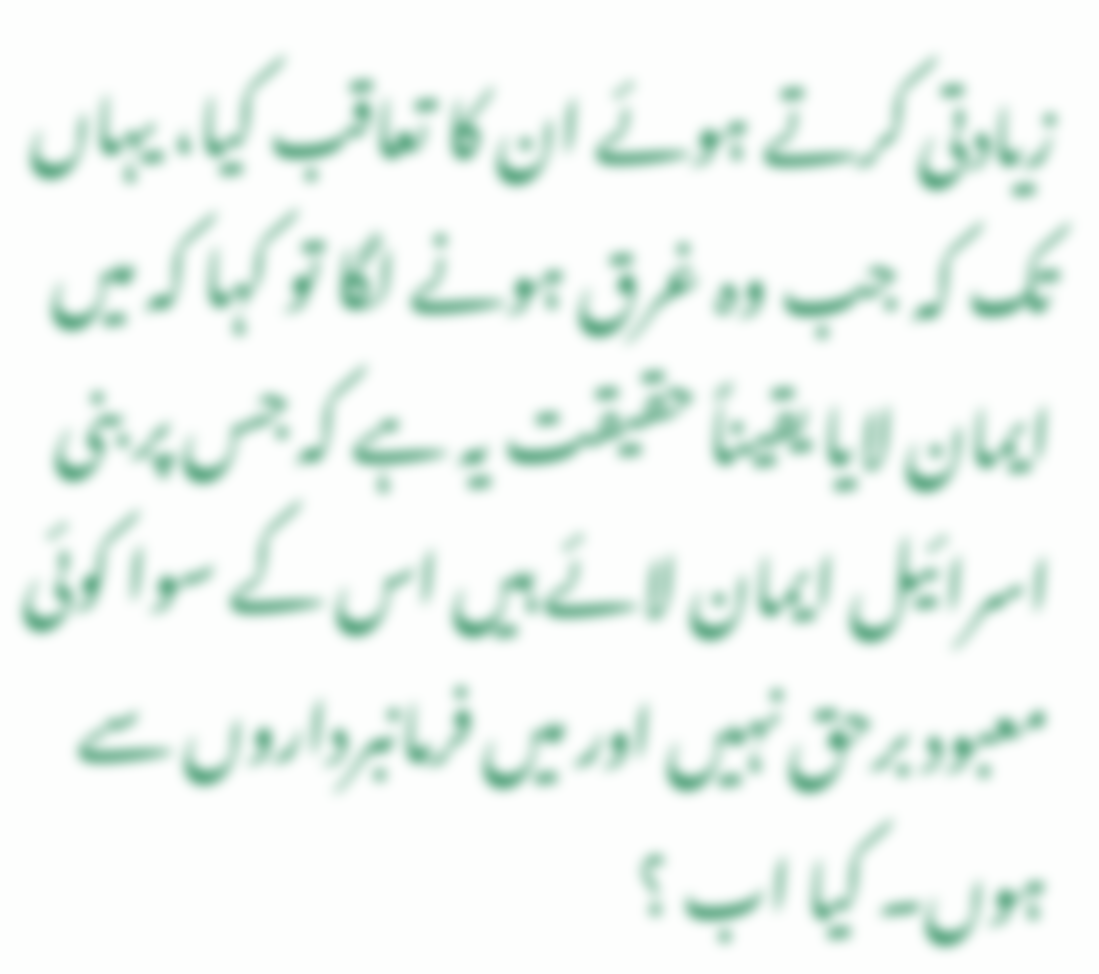زیادتی کرتے ہوئے ان کا تعاقب کیا، یہاں تک کہ جب وہ غرق ہونے لگا تو کہا کہ میں ایمان لایا یقیناً حقیقت یہ ہے کہ جس پر بنی اسرائیل ایمان لائے ہیں اس کے سوا کوئی معبود برحق نہیں اور میں فرمانبرداروں سے ہوں۔ کیا اب ؟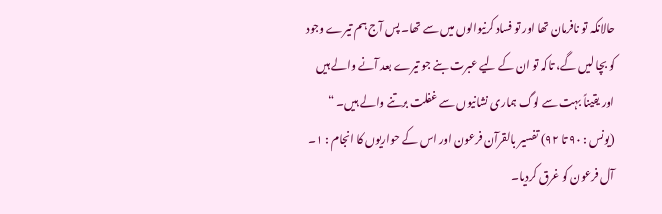حالانکہ تو نافرمان تھا اور تو فساد کرنیوالوں میں سے تھا۔ پس آج ہم تیرے وجود کو بچا لیں گے، تاکہ تو ان کے لیے عبرت بنے جو تیرے بعد آنے والے ہیں اور یقیناً بہت سے لوگ ہماری نشانیوں سے غفلت برتنے والے ہیں۔ “ (یونس : ٩٠ تا ٩٢) تفسیر بالقرآن فرعون اور اس کے حواریوں کا انجام : ١۔ آل فرعون کو غرق کردیا۔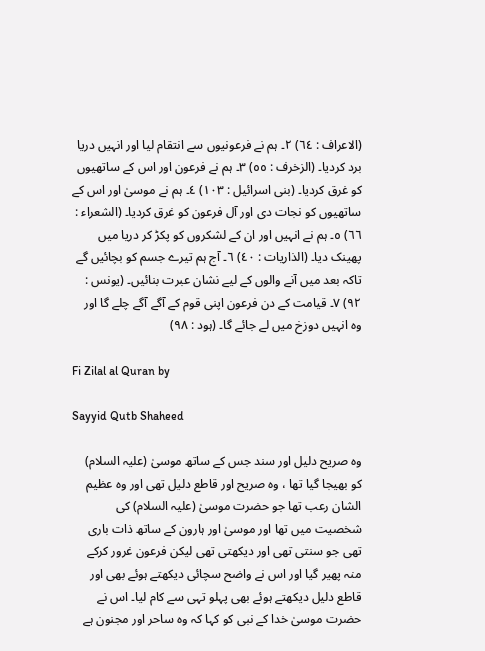(الاعراف : ٦٤) ٢۔ ہم نے فرعونیوں سے انتقام لیا اور انہیں دریا برد کردیا۔ (الزخرف : ٥٥) ٣۔ ہم نے فرعون اور اس کے ساتھیوں کو غرق کردیا۔ (بنی اسرائیل : ١٠٣) ٤۔ ہم نے موسیٰ اور اس کے ساتھیوں کو نجات دی اور آل فرعون کو غرق کردیا۔ (الشعراء : ٦٦) ٥۔ ہم نے انہیں اور ان کے لشکروں کو پکڑ کر دریا میں پھینک دیا۔ (الذاریات : ٤٠) ٦۔ آج ہم تیرے جسم کو بچائیں گے تاکہ بعد میں آنے والوں کے لیے نشان عبرت بنائیں۔ (یونس : ٩٢) ٧۔ قیامت کے دن فرعون اپنی قوم کے آگے آگے چلے گا اور وہ انہیں دوزخ میں لے جائے گا۔ (ہود : ٩٨)

Fi Zilal al Quran by

Sayyid Qutb Shaheed

وہ صریح دلیل اور سند جس کے ساتھ موسیٰ (علیہ السلام) کو بھیجا گیا تھا ، وہ صریح اور قاطع دلیل تھی اور وہ عظیم الشان رعب تھا جو حضرت موسیٰ (علیہ السلام) کی شخصیت میں تھا اور موسیٰ اور ہارون کے ساتھ ذات باری تھی جو سنتی تھی اور دیکھتی تھی لیکن فرعون غرور کرکے منہ پھیر گیا اور اس نے واضح سچائی دیکھتے ہوئے بھی اور قاطع دلیل دیکھتے ہوئے بھی پہلو تہی سے کام لیا۔ اس نے حضرت موسیٰ خدا کے نبی کو کہا کہ وہ ساحر اور مجنون ہے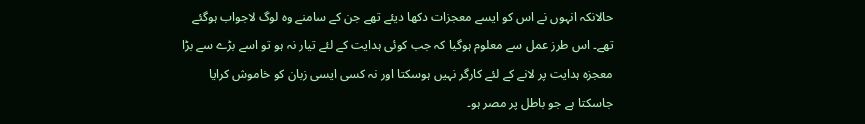حالانکہ انہوں نے اس کو ایسے معجزات دکھا دیئے تھے جن کے سامنے وہ لوگ لاجواب ہوگئے تھے۔ اس طرز عمل سے معلوم ہوگیا کہ جب کوئی ہدایت کے لئے تیار نہ ہو تو اسے بڑے سے بڑا معجزہ ہدایت پر لانے کے لئے کارگر نہیں ہوسکتا اور نہ کسی ایسی زبان کو خاموش کرایا جاسکتا ہے جو باطل پر مصر ہو۔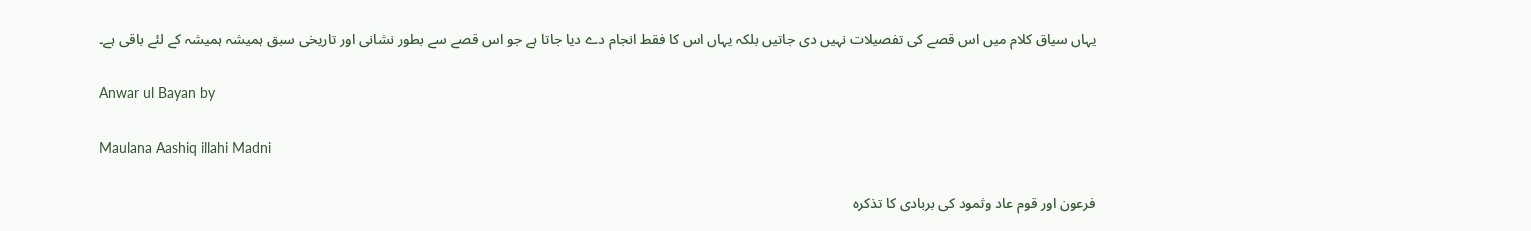یہاں سیاق کلام میں اس قصے کی تفصیلات نہیں دی جاتیں بلکہ یہاں اس کا فقط انجام دے دیا جاتا ہے جو اس قصے سے بطور نشانی اور تاریخی سبق ہمیشہ ہمیشہ کے لئے باقی ہے۔

Anwar ul Bayan by

Maulana Aashiq illahi Madni

فرعون اور قوم عاد وثمود کی بربادی کا تذکرہ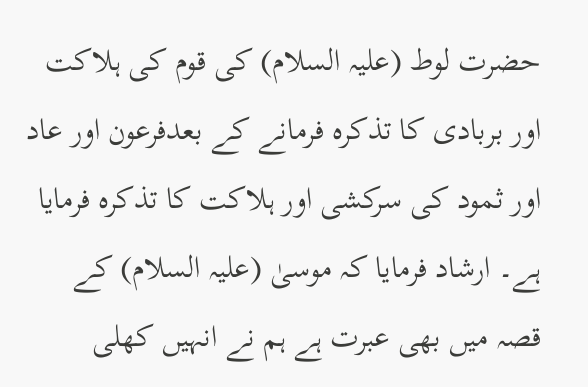حضرت لوط (علیہ السلام) کی قوم کی ہلاکت اور بربادی کا تذکرہ فرمانے کے بعدفرعون اور عاد اور ثمود کی سرکشی اور ہلاکت کا تذکرہ فرمایا ہے۔ ارشاد فرمایا کہ موسیٰ (علیہ السلام) کے قصہ میں بھی عبرت ہے ہم نے انہیں کھلی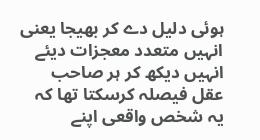ہوئی دلیل دے کر بھیجا یعنی انہیں متعدد معجزات دیئے انہیں دیکھ کر ہر صاحب عقل فیصلہ کرسکتا تھا کہ یہ شخص واقعی اپنے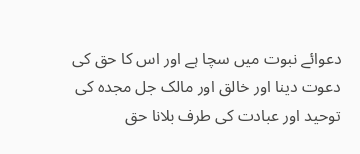دعوائے نبوت میں سچا ہے اور اس کا حق کی دعوت دینا اور خالق اور مالک جل مجدہ کی توحید اور عبادت کی طرف بلانا حق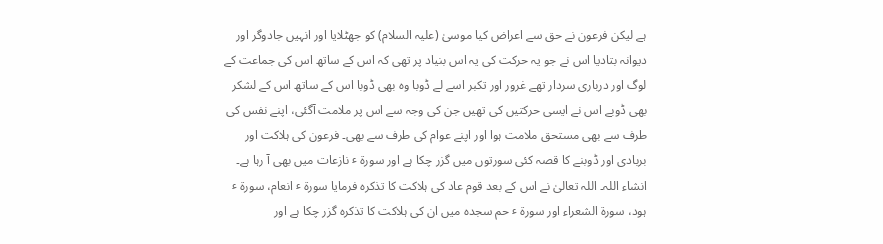ہے لیکن فرعون نے حق سے اعراض کیا موسیٰ (علیہ السلام) کو جھٹلایا اور انہیں جادوگر اور دیوانہ بتادیا اس نے جو یہ حرکت کی یہ اس بنیاد پر تھی کہ اس کے ساتھ اس کی جماعت کے لوگ اور درباری سردار تھے غرور اور تکبر اسے لے ڈوبا وہ بھی ڈوبا اس کے ساتھ اس کے لشکر بھی ڈوبے اس نے ایسی حرکتیں کی تھیں جن کی وجہ سے اس پر ملامت آگئی، اپنے نفس کی طرف سے بھی مستحق ملامت ہوا اور اپنے عوام کی طرف سے بھی۔ فرعون کی ہلاکت اور بربادی اور ڈوبنے کا قصہ کئی سورتوں میں گزر چکا ہے اور سورة ٴ نازعات میں بھی آ رہا ہے۔ انشاء اللہ۔ اللہ تعالیٰ نے اس کے بعد قوم عاد کی ہلاکت کا تذکرہ فرمایا سورة ٴ انعام، سورة ٴ ہود، سورة الشعراء اور سورة ٴ حم سجدہ میں ان کی ہلاکت کا تذکرہ گزر چکا ہے اور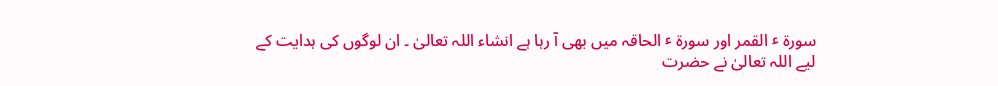سورة ٴ القمر اور سورة ٴ الحاقہ میں بھی آ رہا ہے انشاء اللہ تعالیٰ ۔ ان لوگوں کی ہدایت کے لیے اللہ تعالیٰ نے حضرت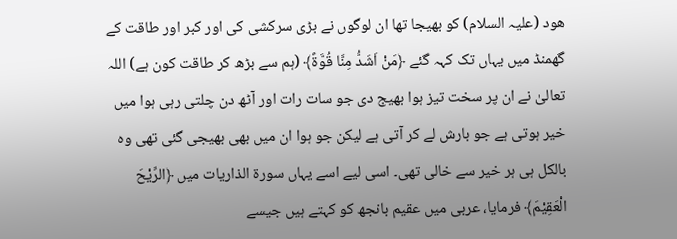ھود (علیہ السلام) کو بھیجا تھا ان لوگوں نے بڑی سرکشی کی اور کبر اور طاقت کے گھمنڈ میں یہاں تک کہہ گئے ﴿مَنْ اَشَدُّ مِنَّا قُوَّةً﴾ (ہم سے بڑھ کر طاقت کون ہے) اللہ تعالیٰ نے ان پر سخت تیز ہوا بھیج دی جو سات رات اور آٹھ دن چلتی رہی ہوا میں خیر ہوتی ہے جو بارش لے کر آتی ہے لیکن جو ہوا ان میں بھی بھیجی گئی تھی وہ بالکل ہی ہر خیر سے خالی تھی۔ اسی لیے اسے یہاں سورة الذاریات میں ﴿الرِّيْحَ الْعَقِيْمَ﴾ فرمایا، عربی میں عقیم بانجھ کو کہتے ہیں جیسے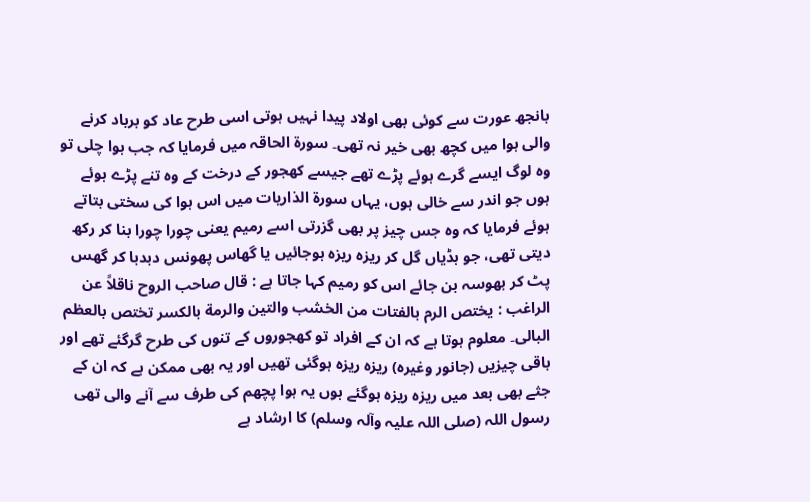بانجھ عورت سے کوئی بھی اولاد پیدا نہیں ہوتی اسی طرح عاد کو برباد کرنے والی ہوا میں کچھ بھی خیر نہ تھی۔ سورة الحاقہ میں فرمایا کہ جب ہوا چلی تو وہ لوگ ایسے گرے ہوئے پڑے تھے جیسے کھجور کے درخت کے وہ تنے پڑے ہوئے ہوں جو اندر سے خالی ہوں، یہاں سورة الذاریات میں اس ہوا کی سختی بتاتے ہوئے فرمایا کہ وہ جس چیز پر بھی گزرتی اسے رمیم یعنی چورا چورا بنا کر رکھ دیتی تھی، جو ہڈیاں گل کر ریزہ ریزہ ہوجائیں یا گھاس پھونس دبدبا کر گھس پٹ کر بھوسہ بن جائے اس کو رمیم کہا جاتا ہے : قال صاحب الروح ناقلاً عن الراغب : یختص الرم بالفتات من الخشب والتین والرمة بالکسر تختص بالعظم البالی۔ معلوم ہوتا ہے کہ ان کے افراد تو کھجوروں کے تنوں کی طرح گرگئے تھے اور باقی چیزیں (جانور وغیرہ) ریزہ ریزہ ہوگئی تھیں اور یہ بھی ممکن ہے کہ ان کے جثے بھی بعد میں ریزہ ریزہ ہوگئے ہوں یہ ہوا پچھم کی طرف سے آنے والی تھی رسول اللہ (صلی اللہ علیہ وآلہ وسلم) کا ارشاد ہے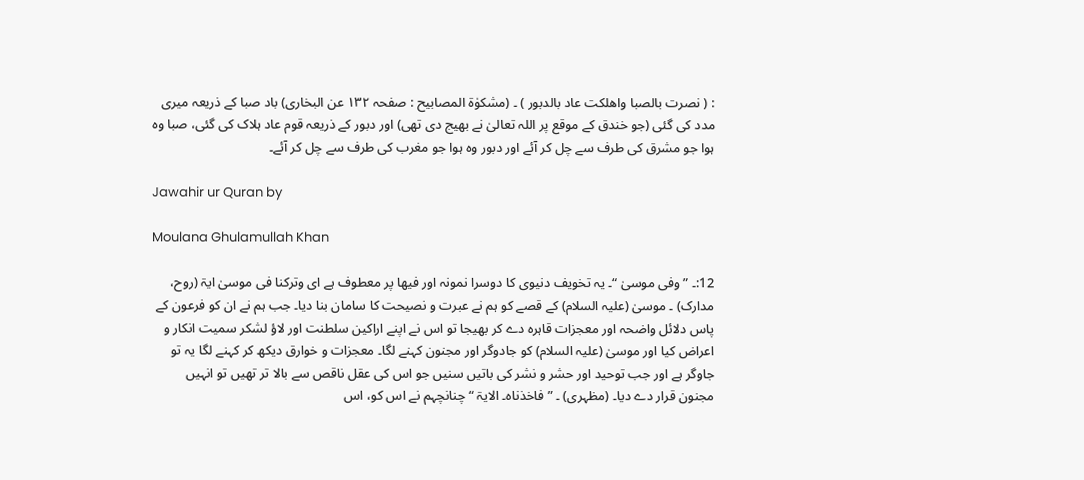: ( نصرت بالصبا واھلکت عاد بالدبور ) ۔ (مشکوٰۃ المصابیح : صفحہ ١٣٢ عن البخاری) باد صبا کے ذریعہ میری مدد کی گئی (جو خندق کے موقع پر اللہ تعالیٰ نے بھیج دی تھی) اور دبور کے ذریعہ قوم عاد ہلاک کی گئی، صبا وہ ہوا جو مشرق کی طرف سے چل کر آئے اور دبور وہ ہوا جو مغرب کی طرف سے چل کر آئے۔

Jawahir ur Quran by

Moulana Ghulamullah Khan

12:۔ ” وفی موسیٰ “۔ یہ تخویف دنیوی کا دوسرا نمونہ اور فیھا پر معطوف ہے ای وترکنا فی موسیٰ ایۃ (روح، مدارک) ۔ موسیٰ (علیہ السلام) کے قصے کو ہم نے عبرت و نصیحت کا سامان بنا دیا۔ جب ہم نے ان کو فرعون کے پاس دلائل واضحہ اور معجزات قاہرہ دے کر بھیجا تو اس نے اپنے اراکین سلطنت اور لاؤ لشکر سمیت انکار و اعراض کیا اور موسیٰ (علیہ السلام) کو جادوگر اور مجنون کہنے لگا۔ معجزات و خوارق دیکھ کر کہنے لگا یہ تو جاوگر ہے اور جب توحید اور حشر و نشر کی باتیں سنیں جو اس کی عقل ناقص سے بالا تر تھیں تو انہیں مجنون قرار دے دیا۔ (مظہری) ۔ ” فاخذناہ۔ الایۃ “ چنانچہم نے اس کو، اس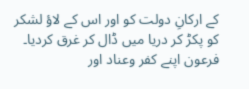کے ارکانِ دولت کو اور اس کے لاؤ لشکر کو پکڑ کر دریا میں ڈال کر غرق کردیا۔ فرعون اپنے کفر وعناد اور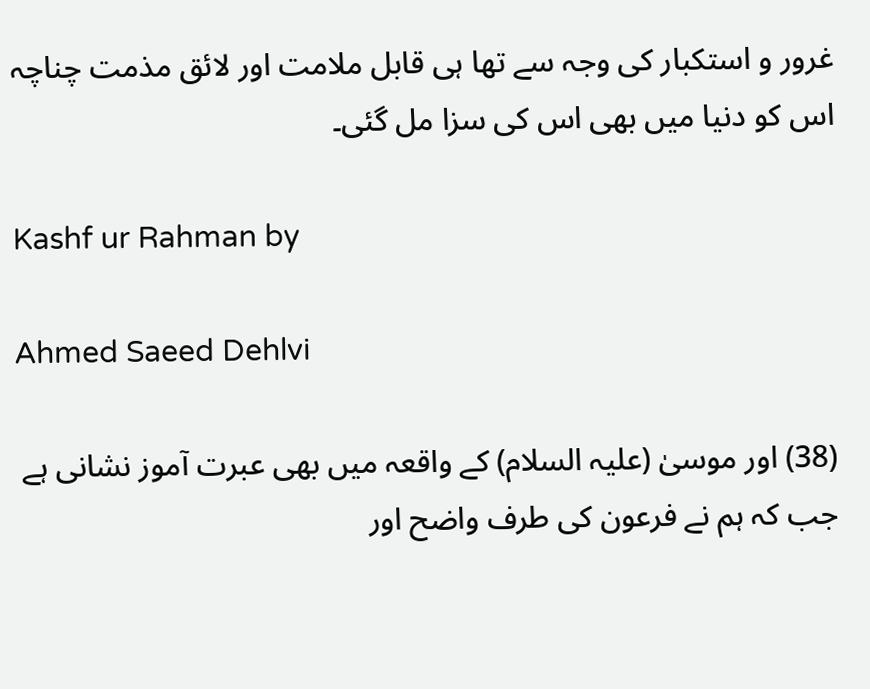غرور و استکبار کی وجہ سے تھا ہی قابل ملامت اور لائق مذمت چناچہ اس کو دنیا میں بھی اس کی سزا مل گئی۔

Kashf ur Rahman by

Ahmed Saeed Dehlvi

(38) اور موسیٰ (علیہ السلام) کے واقعہ میں بھی عبرت آموز نشانی ہے جب کہ ہم نے فرعون کی طرف واضح اور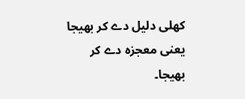کھلی دلیل دے کر بھیجا یعنی معجزہ دے کر بھیجا۔